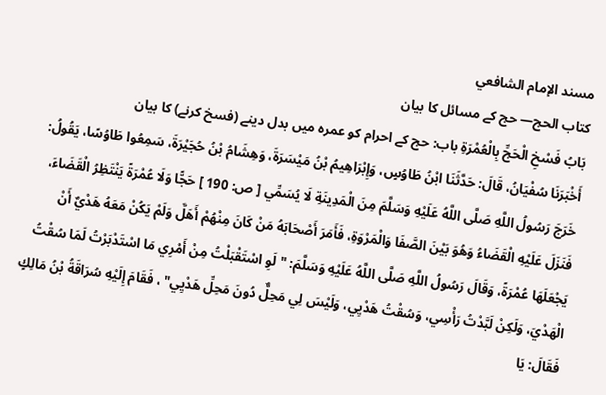مسند الإمام الشافعي
كتاب الحج— حج کے مسائل کا بیان
بَابُ فَسْخِ الْحَجِّ بِالْعُمْرَةِ باب: حج کے احرام کو عمرہ میں بدل دینے (فسخ کرنے) کا بیان
أَخْبَرَنَا سُفْيَانُ، قَالَ: حَدَّثَنَا ابْنُ طَاوُسٍ، وَإِبْرَاهِيمُ بْنُ مَيْسَرَةَ، وَهِشَامُ بْنُ حُجَيْرَةَ، سَمِعُوا طَاوُسًا، يَقُولُ: خَرَجَ رَسُولُ اللَّهِ صَلَّى اللَّهُ عَلَيْهِ وَسَلَّمَ مِنَ الْمَدِينَةِ لَا يُسَمِّي [ ص: 190 ] حَجًّا وَلَا عُمْرَةً يَنْتَظِرُ الْقَضَاءَ، فَنَزَلَ عَلَيْهِ الْقَضَاءُ وَهُوَ بَيْنَ الصَّفَا وَالْمَرْوَةِ، فَأَمَرَ أَصْحَابَهُ مَنْ كَانَ مِنْهُمْ أَهَلَّ وَلَمْ يَكُنْ مَعَهُ هَدْيٌ أَنْ يَجْعَلَهَا عُمْرَةً، وَقَالَ رَسُولُ اللَّهِ صَلَّى اللَّهُ عَلَيْهِ وَسَلَّمَ: "لَوِ اسْتَقْبَلْتُ مِنْ أَمْرِي مَا اسْتَدْبَرْتُ لَمَا سُقْتُ الْهَدْيَ، وَلَكِنْ لَبَّدْتُ رَأْسِي، وَسُقْتُ هَدْيِي، وَلَيْسَ لِي مَحِلٌّ دُونَ مَحِلِّ هَدْيِي" ، فَقَامَ إِلَيْهِ سُرَاقَةُ بْنُ مَالِكٍ فَقَالَ: يَا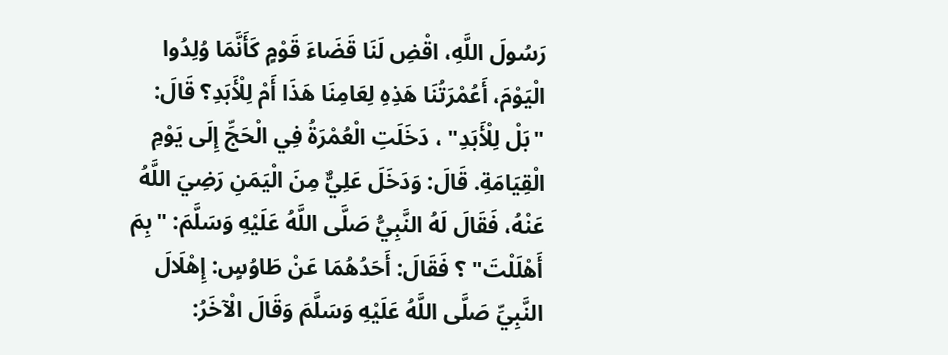رَسُولَ اللَّهِ، اقْضِ لَنَا قَضَاءَ قَوْمٍ كَأَنَّمَا وُلِدُوا الْيَوْمَ، أَعُمْرَتُنَا هَذِهِ لِعَامِنَا هَذَا أَمْ لِلْأَبَدِ؟ قَالَ: "بَلْ لِلْأَبَدِ" ، دَخَلَتِ الْعُمْرَةُ فِي الْحَجِّ إِلَى يَوْمِ الْقِيَامَةِ. قَالَ: وَدَخَلَ عَلِيٌّ مِنَ الْيَمَنِ رَضِيَ اللَّهُ عَنْهُ، فَقَالَ لَهُ النَّبِيُّ صَلَّى اللَّهُ عَلَيْهِ وَسَلَّمَ: "بِمَ أَهْلَلْتَ" ؟ فَقَالَ: أَحَدُهُمَا عَنْ طَاوُسٍ: إِهْلَالَ النَّبِيِّ صَلَّى اللَّهُ عَلَيْهِ وَسَلَّمَ وَقَالَ الْآخَرُ: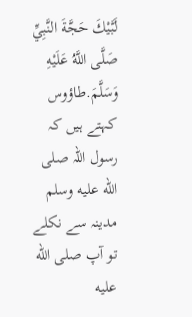لَبَّيْكَ حَجَّةَ النَّبِيِّ صَلَّى اللَّهُ عَلَيْهِ وَسَلَّمَ.طاؤوس کہتے ہیں کہ رسول اللہ صلى الله عليه وسلم مدینہ سے نکلے تو آپ صلى الله عليه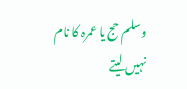وسلم حج یا عمرہ کا نام نہیں لیتے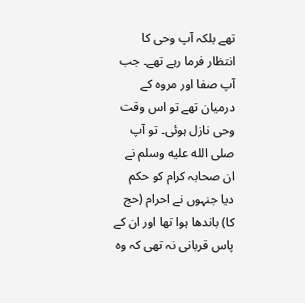تھے بلکہ آپ وحی کا انتظار فرما رہے تھے۔ جب آپ صفا اور مروہ کے درمیان تھے تو اس وقت وحی نازل ہوئی۔ تو آپ صلى الله عليه وسلم نے ان صحابہ کرام کو حکم دیا جنہوں نے احرام (حج کا) باندھا ہوا تھا اور ان کے پاس قربانی نہ تھی کہ وہ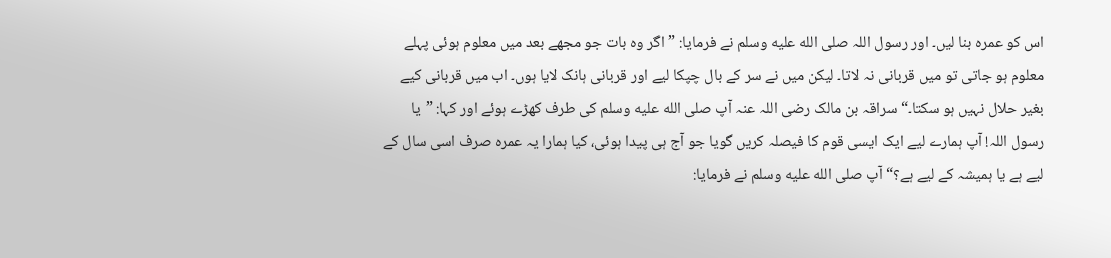اس کو عمرہ بنا لیں۔ اور رسول اللہ صلى الله عليه وسلم نے فرمایا: ”اگر وہ بات جو مجھے بعد میں معلوم ہوئی پہلے معلوم ہو جاتی تو میں قربانی نہ لاتا۔ لیکن میں نے سر کے بال چپکا لیے اور قربانی ہانک لایا ہوں۔ اب میں قربانی کیے بغیر حلال نہیں ہو سکتا۔“ سراقہ بن مالک رضی اللہ عنہ آپ صلى الله عليه وسلم کی طرف کھڑے ہوئے اور کہا: ”یا رسول اللہ! آپ ہمارے لیے ایک ایسی قوم کا فیصلہ کریں گویا جو آج ہی پیدا ہوئی، کیا ہمارا یہ عمرہ صرف اسی سال کے لیے ہے یا ہمیشہ کے لیے ہے؟“ آپ صلى الله عليه وسلم نے فرمایا: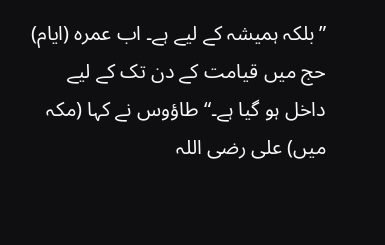”بلکہ ہمیشہ کے لیے ہے۔ اب عمرہ (ایام) حج میں قیامت کے دن تک کے لیے داخل ہو گیا ہے۔“ طاؤوس نے کہا (مکہ میں) علی رضی اللہ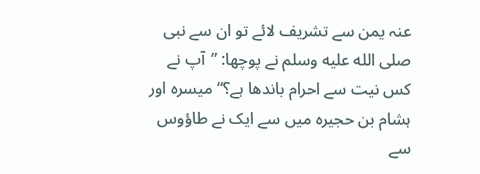عنہ یمن سے تشریف لائے تو ان سے نبی صلى الله عليه وسلم نے پوچھا: ”آپ نے کس نیت سے احرام باندھا ہے؟“ میسرہ اور ہشام بن حجیرہ میں سے ایک نے طاؤوس سے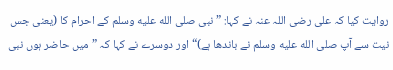روایت کیا کہ علی رضی اللہ عنہ نے کہا: ”نبی صلى الله عليه وسلم کے احرام کا (یعنی جس نیت سے آپ صلى الله عليه وسلم نے باندھا ہے)“ اور دوسرے نے کہا کہ ”میں حاضر ہوں نبی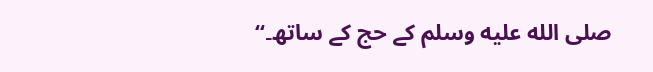صلى الله عليه وسلم کے حج کے ساتھ۔“